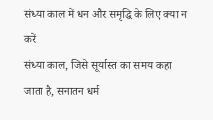संध्या काल में धन और समृद्धि के लिए क्या न करें
संध्या काल, जिसे सूर्यास्त का समय कहा जाता है, सनातन धर्म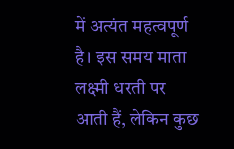में अत्यंत महत्वपूर्ण है। इस समय माता लक्ष्मी धरती पर आती हैं, लेकिन कुछ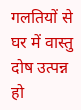गलतियों से घर में वास्तु दोष उत्पन्न हो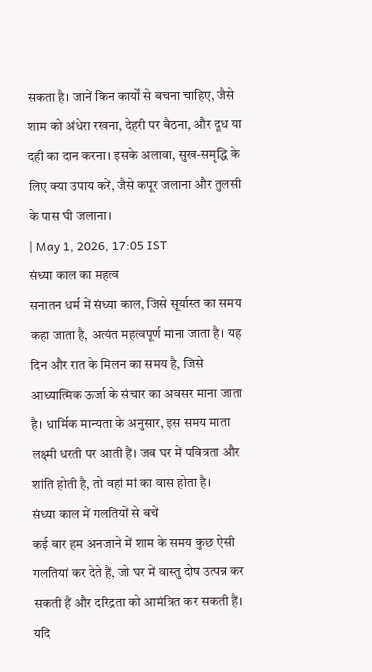सकता है। जानें किन कार्यों से बचना चाहिए, जैसे शाम को अंधेरा रखना, देहरी पर बैठना, और दूध या दही का दान करना। इसके अलावा, सुख-समृद्धि के लिए क्या उपाय करें, जैसे कपूर जलाना और तुलसी के पास घी जलाना।
| May 1, 2026, 17:05 IST
संध्या काल का महत्व
सनातन धर्म में संध्या काल, जिसे सूर्यास्त का समय कहा जाता है, अत्यंत महत्वपूर्ण माना जाता है। यह दिन और रात के मिलन का समय है, जिसे आध्यात्मिक ऊर्जा के संचार का अवसर माना जाता है। धार्मिक मान्यता के अनुसार, इस समय माता लक्ष्मी धरती पर आती हैं। जब घर में पवित्रता और शांति होती है, तो वहां मां का वास होता है।
संध्या काल में गलतियों से बचें
कई बार हम अनजाने में शाम के समय कुछ ऐसी गलतियां कर देते हैं, जो घर में वास्तु दोष उत्पन्न कर सकती हैं और दरिद्रता को आमंत्रित कर सकती हैं। यदि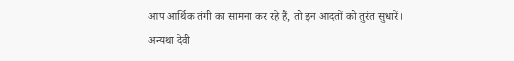आप आर्थिक तंगी का सामना कर रहे हैं, तो इन आदतों को तुरंत सुधारें। अन्यथा देवी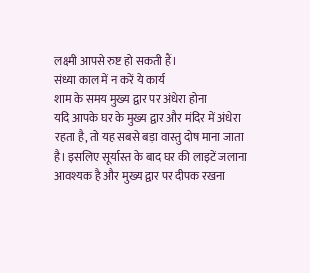लक्ष्मी आपसे रुष्ट हो सकती हैं।
संध्या काल में न करें ये कार्य
शाम के समय मुख्य द्वार पर अंधेरा होना
यदि आपके घर के मुख्य द्वार और मंदिर में अंधेरा रहता है, तो यह सबसे बड़ा वास्तु दोष माना जाता है। इसलिए सूर्यास्त के बाद घर की लाइटें जलाना आवश्यक है और मुख्य द्वार पर दीपक रखना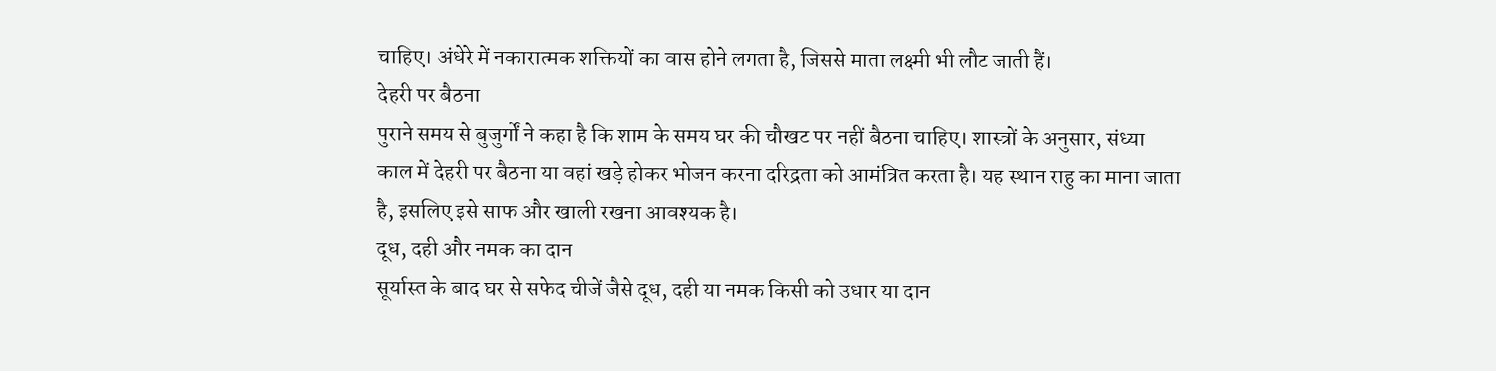चाहिए। अंधेरे में नकारात्मक शक्तियों का वास होने लगता है, जिससे माता लक्ष्मी भी लौट जाती हैं।
देहरी पर बैठना
पुराने समय से बुजुर्गों ने कहा है कि शाम के समय घर की चौखट पर नहीं बैठना चाहिए। शास्त्रों के अनुसार, संध्या काल में देहरी पर बैठना या वहां खड़े होकर भोजन करना दरिद्रता को आमंत्रित करता है। यह स्थान राहु का माना जाता है, इसलिए इसे साफ और खाली रखना आवश्यक है।
दूध, दही और नमक का दान
सूर्यास्त के बाद घर से सफेद चीजें जैसे दूध, दही या नमक किसी को उधार या दान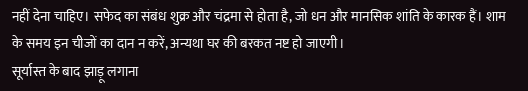नहीं देना चाहिए। सफेद का संबंध शुक्र और चंद्रमा से होता है, जो धन और मानसिक शांति के कारक हैं। शाम के समय इन चीजों का दान न करें, अन्यथा घर की बरकत नष्ट हो जाएगी।
सूर्यास्त के बाद झाड़ू लगाना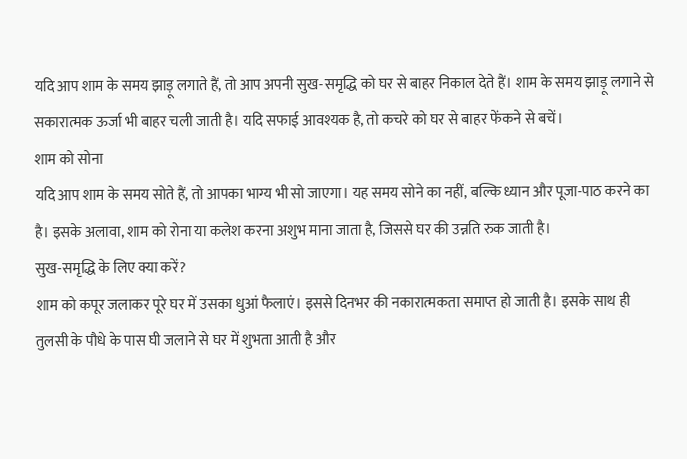यदि आप शाम के समय झाड़ू लगाते हैं, तो आप अपनी सुख-समृद्धि को घर से बाहर निकाल देते हैं। शाम के समय झाड़ू लगाने से सकारात्मक ऊर्जा भी बाहर चली जाती है। यदि सफाई आवश्यक है, तो कचरे को घर से बाहर फेंकने से बचें।
शाम को सोना
यदि आप शाम के समय सोते हैं, तो आपका भाग्य भी सो जाएगा। यह समय सोने का नहीं, बल्कि ध्यान और पूजा-पाठ करने का है। इसके अलावा, शाम को रोना या कलेश करना अशुभ माना जाता है, जिससे घर की उन्नति रुक जाती है।
सुख-समृद्धि के लिए क्या करें?
शाम को कपूर जलाकर पूरे घर में उसका धुआं फैलाएं। इससे दिनभर की नकारात्मकता समाप्त हो जाती है। इसके साथ ही तुलसी के पौधे के पास घी जलाने से घर में शुभता आती है और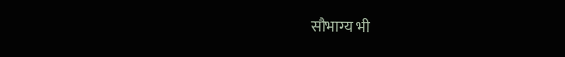सौभाग्य भी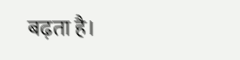बढ़ता है।